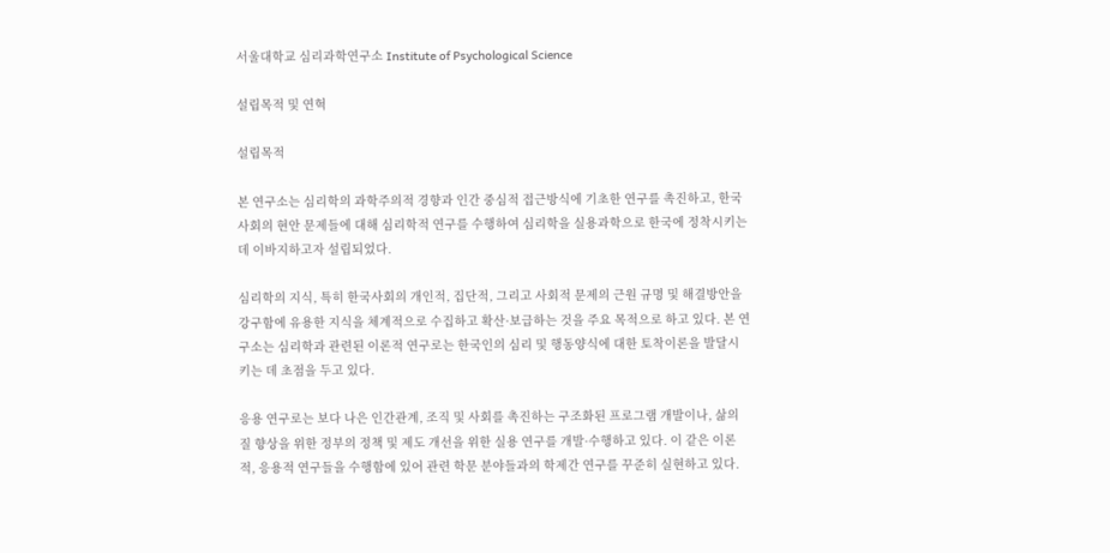서울대학교 심리과학연구소 Institute of Psychological Science

설립목적 및 연혁

설립목적

본 연구소는 심리학의 과학주의적 경향과 인간 중심적 접근방식에 기초한 연구를 촉진하고, 한국사회의 현안 문제들에 대해 심리학적 연구를 수행하여 심리학을 실용과학으로 한국에 정착시키는 데 이바지하고자 설립되었다.

심리학의 지식, 특히 한국사회의 개인적, 집단적, 그리고 사회적 문제의 근원 규명 및 해결방안을 강구함에 유용한 지식을 체계적으로 수집하고 확산·보급하는 것을 주요 목적으로 하고 있다. 본 연구소는 심리학과 관련된 이론적 연구로는 한국인의 심리 및 행동양식에 대한 토착이론을 발달시키는 데 초점을 두고 있다.

응용 연구로는 보다 나은 인간관계, 조직 및 사회를 촉진하는 구조화된 프로그램 개발이나, 삶의 질 향상을 위한 정부의 정책 및 제도 개선을 위한 실용 연구를 개발·수행하고 있다. 이 같은 이론적, 응용적 연구들을 수행함에 있어 관련 학문 분야들과의 학제간 연구를 꾸준히 실현하고 있다.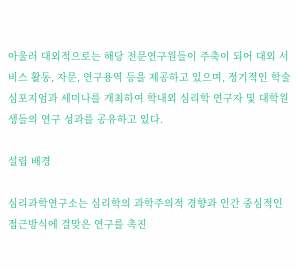아울러 대외적으로는 해당 전문연구원들이 주축이 되어 대외 서비스 활동, 자문, 연구용역 등을 제공하고 있으며, 정기적인 학술 심포지엄과 세미나를 개최하여 학내외 심리학 연구자 및 대학원생들의 연구 성과를 공유하고 있다.

설립 배경

심리과학연구소는 심리학의 과학주의적 경향과 인간 중심적인 접근방식에 걸맞은 연구를 촉진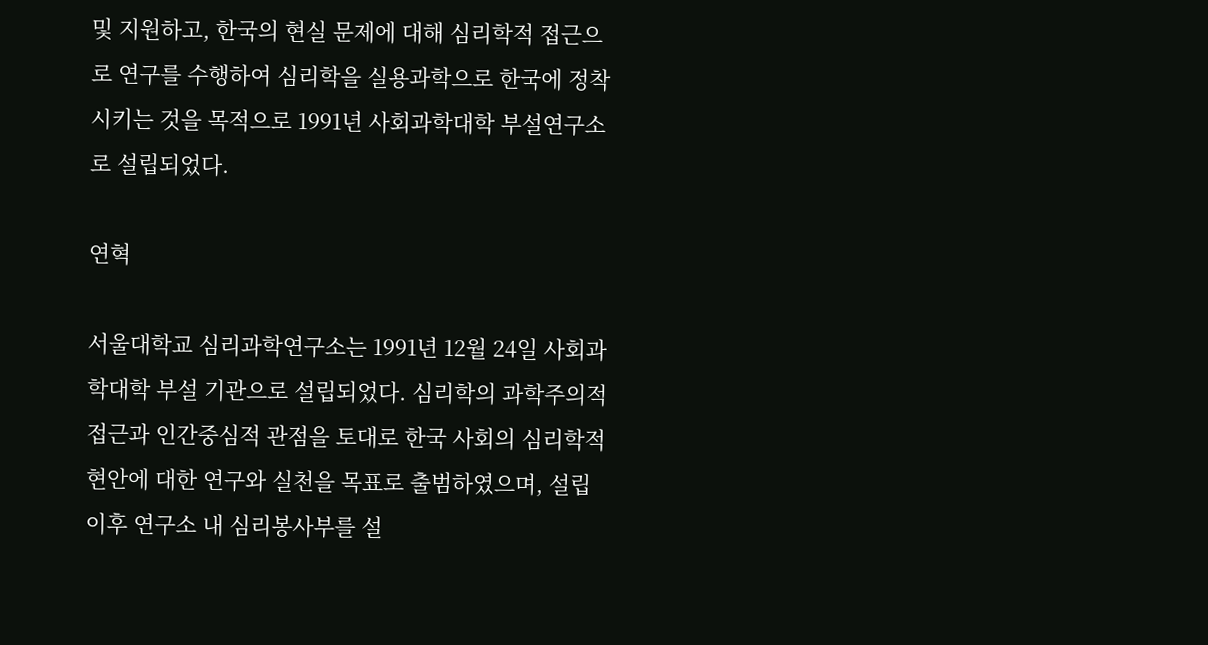및 지원하고, 한국의 현실 문제에 대해 심리학적 접근으로 연구를 수행하여 심리학을 실용과학으로 한국에 정착시키는 것을 목적으로 1991년 사회과학대학 부설연구소로 설립되었다.

연혁

서울대학교 심리과학연구소는 1991년 12월 24일 사회과학대학 부설 기관으로 설립되었다. 심리학의 과학주의적 접근과 인간중심적 관점을 토대로 한국 사회의 심리학적 현안에 대한 연구와 실천을 목표로 출범하였으며, 설립 이후 연구소 내 심리봉사부를 설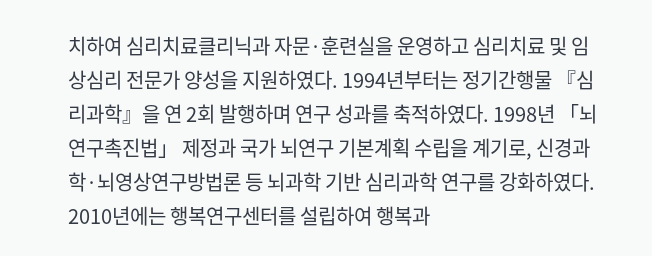치하여 심리치료클리닉과 자문·훈련실을 운영하고 심리치료 및 임상심리 전문가 양성을 지원하였다. 1994년부터는 정기간행물 『심리과학』을 연 2회 발행하며 연구 성과를 축적하였다. 1998년 「뇌연구촉진법」 제정과 국가 뇌연구 기본계획 수립을 계기로, 신경과학·뇌영상연구방법론 등 뇌과학 기반 심리과학 연구를 강화하였다. 2010년에는 행복연구센터를 설립하여 행복과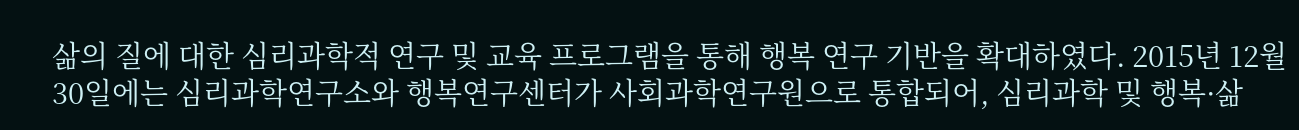삶의 질에 대한 심리과학적 연구 및 교육 프로그램을 통해 행복 연구 기반을 확대하였다. 2015년 12월 30일에는 심리과학연구소와 행복연구센터가 사회과학연구원으로 통합되어, 심리과학 및 행복·삶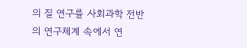의 질 연구를 사회과학 전반의 연구체계 속에서 연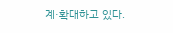계·확대하고 있다.